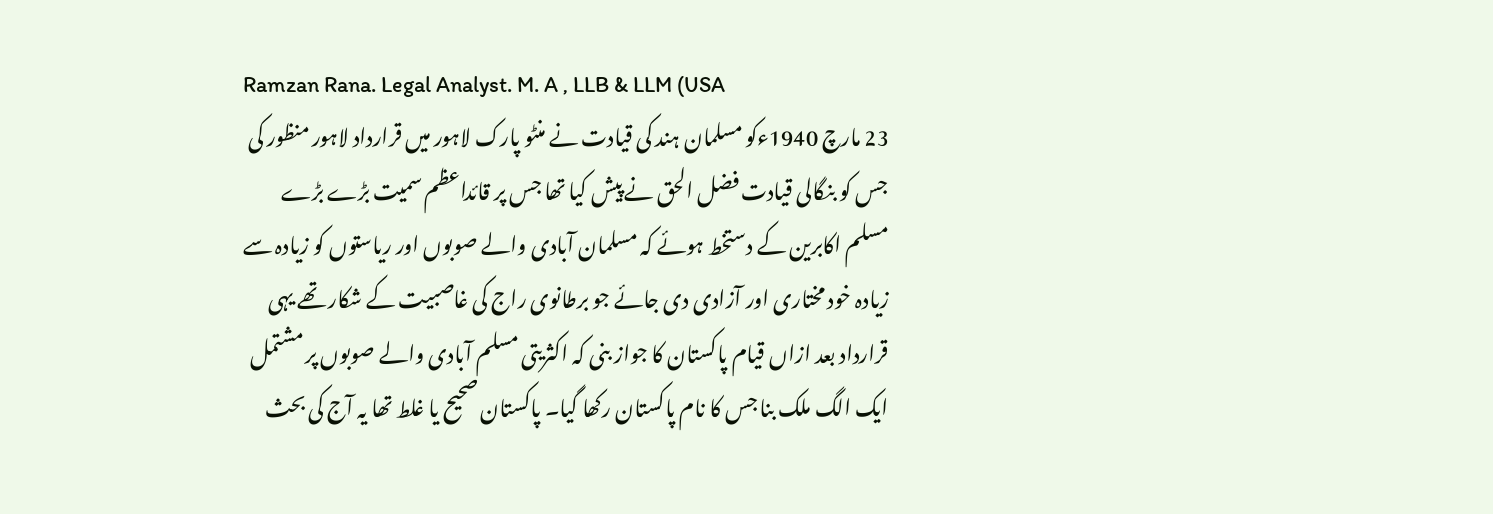Ramzan Rana. Legal Analyst. M. A , LLB & LLM (USA
23 مارچ 1940ءکو مسلمان ہند کی قیادت نے منٹو پارک لاہور میں قرارداد لاہور منظور کی جس کو بنگالی قیادت فضل الحق نے پیش کیا تھا جس پر قائداعظم سمیت بڑے بڑے مسلم اکابرین کے دستخط ہوئے کہ مسلمان آبادی والے صوبوں اور ریاستوں کو زیادہ سے زیادہ خود مختاری اور آزادی دی جائے جو برطانوی راج کی غاصبیت کے شکار تھے یہی قرارداد بعد ازاں قیام پاکستان کا جواز بنی کہ اکثریتی مسلم آبادی والے صوبوں پر مشتمل ایک الگ ملک بنا جس کا نام پاکستان رکھا گیا۔ پاکستان صحیح یا غلط تھا یہ آج کی بحث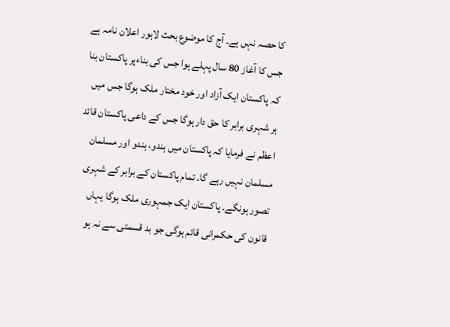کا حصہ نہں ہے۔ آج کا موضوع بحث لاہور اعلان نامہ ہے جس کا آغاز 80 سال پہلے ہوا جس کی بناءپر پاکستان بنا کہ پاکستان ایک آزاد اور خود مختار ملک ہوگا جس میں ہر شہری برابر کا حق دار ہوگا جس کے داعی پاکستان قائد اعظم نے فرمایا کہ پاکستان میں ہندو، ہندو اور مسلمان مسلمان نہیں رہے گا۔ تمام پاکستان کے برابر کے شہری تصور ہونگے۔ پاکستان ایک جمہوری ملک ہوگا یہاں قانون کی حکمرانی قائم ہوگی جو بد قسمتی سے نہ ہو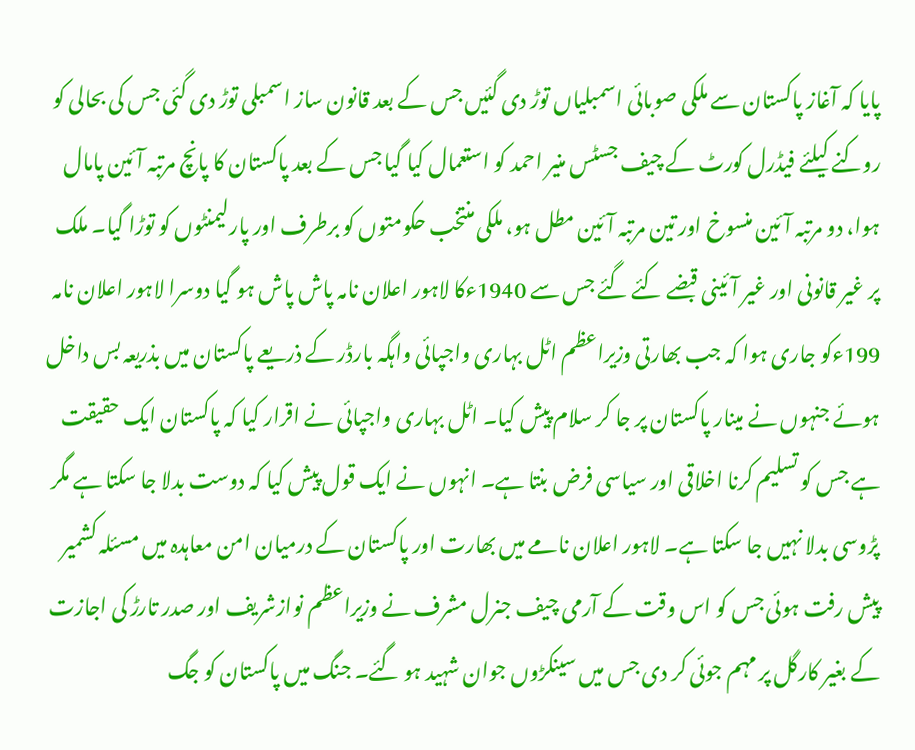پایا کہ آغاز پاکستان سے ملکی صوبائی اسمبلیاں توڑ دی گئیں جس کے بعد قانون ساز اسمبلی توڑ دی گئی جس کی بحالی کو روکنے کیلئے فیڈرل کورٹ کے چیف جسٹس منیر احمد کو استعمال کیا گیا جس کے بعد پاکستان کا پانچ مرتبہ آئین پامال ہوا، دو مرتبہ آئین منسوخ اور تین مرتبہ آئین مطل ہو، ملکی منتخب حکومتوں کو برطرف اور پارلیمنٹوں کو توڑا گیا۔ ملک پر غیر قانونی اور غیر آئینی قبضے کئے گئے جس سے 1940ءکا لاہور اعلان نامہ پاش پاش ہو گیا دوسرا لاہور اعلان نامہ 199ءکو جاری ہوا کہ جب بھارتی وزیراعظم اٹل بہاری واجپائی واہگہ بارڈر کے ذریعے پاکستان میں بذریعہ بس داخل ہوئے جنہوں نے مینار پاکستان پر جا کر سلام پیش کیا۔ اٹل بہاری واجپائی نے اقرار کیا کہ پاکستان ایک حقیقت ہے جس کو تسلیم کرنا اخلاقی اور سیاسی فرض بنتا ہے۔ انہوں نے ایک قول پیش کیا کہ دوست بدلا جا سکتا ہے مگر پڑوسی بدلا نہیں جا سکتا ہے۔ لاہور اعلان نامے میں بھارت اور پاکستان کے درمیان امن معاہدہ میں مسئلہ کشمیر پیش رفت ہوئی جس کو اس وقت کے آرمی چیف جنرل مشرف نے وزیراعظم نوازشریف اور صدر تارڑ کی اجازت کے بغیر کارگل پر مہم جوئی کر دی جس میں سینکڑوں جوان شہید ہو گئے۔ جنگ میں پاکستان کو جگ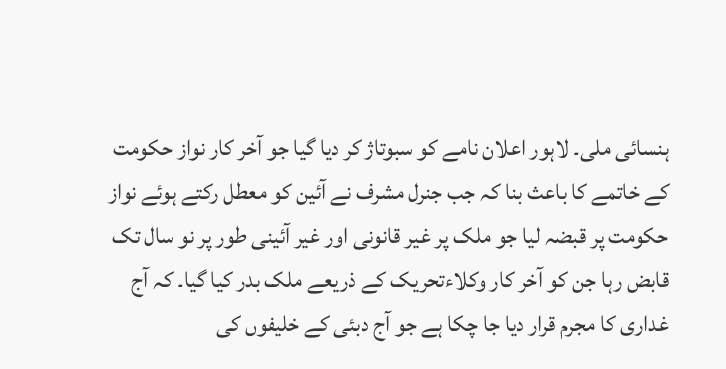ہنسائی ملی۔ لاہور اعلان نامے کو سبوتاژ کر دیا گیا جو آخر کار نواز حکومت کے خاتمے کا باعث بنا کہ جب جنرل مشرف نے آئین کو معطل رکتے ہوئے نواز حکومت پر قبضہ لیا جو ملک پر غیر قانونی اور غیر آئینی طور پر نو سال تک قابض رہا جن کو آخر کار وکلاءتحریک کے ذریعے ملک بدر کیا گیا۔ کہ آج غداری کا مجرم قرار دیا جا چکا ہے جو آج دبئی کے خلیفوں کی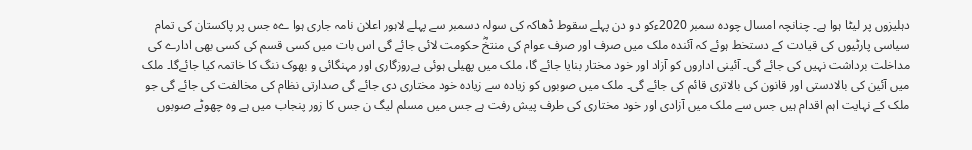دہلیزوں پر لیٹا ہوا ہے۔ چنانچہ امسال چودہ سمبر 2020ءکو دو دن پہلے سقوط ڈھاکہ کی سولہ دسمبر سے پہلے لاہور اعلان نامہ جاری ہوا ےہ جس پر پاکستان کی تمام سیاسی پارٹیوں کی قیادت کے دستخط ہوئے کہ آئندہ ملک میں صرف اور صرف عوام کی منتخؓ حکومت لائی جائے گی اس بات میں کسی قسم کی کسی بھی ادارے کی مداخلت برداشت نہیں کی جائے گی۔ آئینی اداروں کو آزاد اور خود مختار بنایا جائے گا، ملک میں پھیلی ہوئی بےروزگاری اور مہنگائی و بھوک ننگ کا خاتمہ کیا جائےگا۔ ملک میں آئین کی بالادستی اور قانون کی بالاتری قائم کی جائے گی۔ ملک میں صوبوں کو زیادہ سے زیادہ خود مختاری دی جائے گی صدارتی نظام کی مخالفت کی جائے گی جو ملک کے نہایت اہم اقدام ہیں جس سے ملک میں آزادی اور خود مختاری کی طرف پیش رفت ہے جس میں مسلم لیگ ن جس کا زور پنجاب میں ہے وہ چھوٹے صوبوں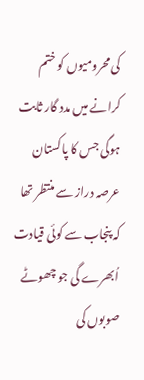کی محرومیوں کو ختم کرانے میں مدد گار ثابت ہوگی جس کا پاکستان عرصہ دراز سے منتظر تھا کہ پنجاب سے کوئی قیادت اُبھرے گی جو چھوٹے صوبوں کی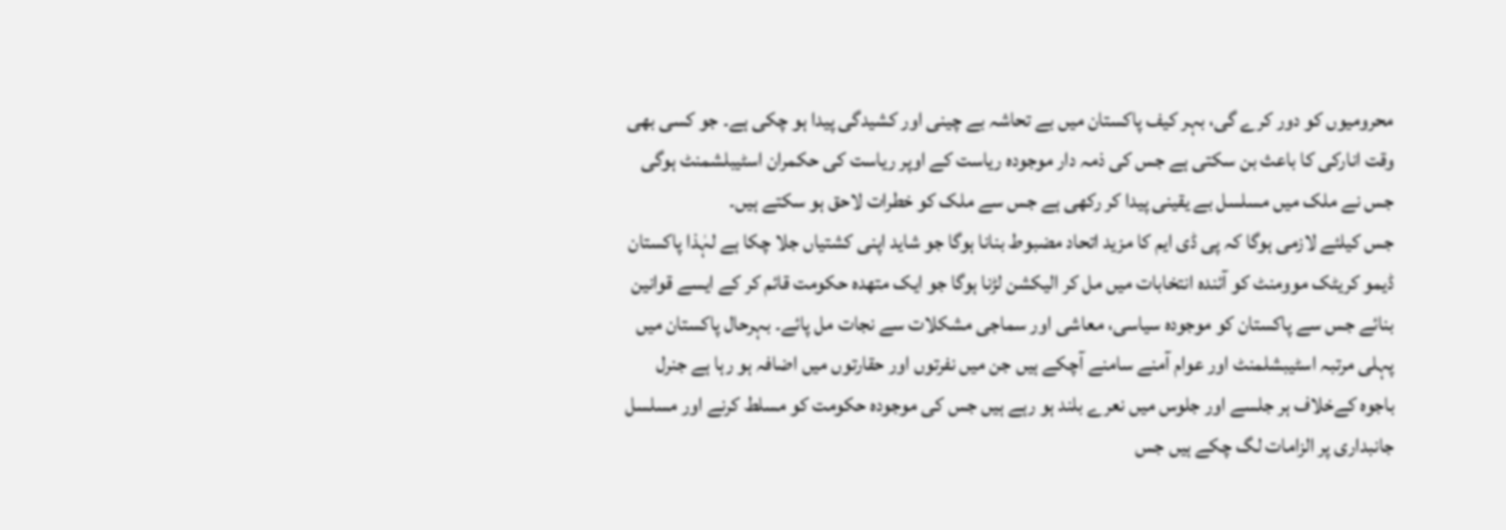محرومیوں کو دور کرے گی، بہر کیف پاکستان میں بے تحاشہ بے چینی اور کشیدگی پیدا ہو چکی ہے۔ جو کسی بھی وقت انارکی کا باعث بن سکتی ہے جس کی ذمہ دار موجودہ ریاست کے اوپر ریاست کی حکمران اسٹیبلشمنٹ ہوگی جس نے ملک میں مسلسل بے یقینی پیدا کر رکھی ہے جس سے ملک کو خطرات لاحق ہو سکتے ہیں۔
جس کیلئے لازمی ہوگا کہ پی ڈی ایم کا مزید اتحاد مضبوط بنانا ہوگا جو شاید اپنی کشتیاں جلا چکا ہے لہٰذا پاکستان ڈیمو کریٹک موومنٹ کو آئندہ انتخابات میں مل کر الیکشن لڑنا ہوگا جو ایک متھدہ حکومت قائم کر کے ایسے قوانین بنائے جس سے پاکستان کو موجودہ سیاسی، معاشی اور سماجی مشکلات سے نجات مل پائے۔ بہرحال پاکستان میں پہلی مرتبہ اسٹیبشلمنٹ اور عوام آمنے سامنے آچکے ہیں جن میں نفرتوں اور حقارتوں میں اضافہ ہو رہا ہے جنرل باجوہ کےخلاف ہر جلسے اور جلوس میں نعرے بلند ہو رہے ہیں جس کی موجودہ حکومت کو مسلط کرنے اور مسلسل جانبداری پر الزامات لگ چکے ہیں جس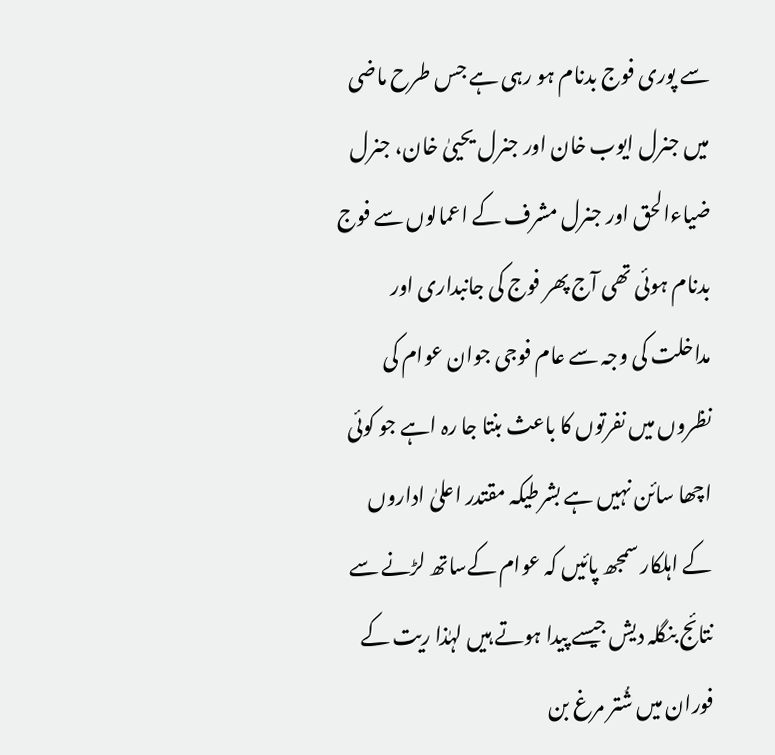سے پوری فوج بدنام ہو رہی ہے جس طرح ماضی میں جنرل ایوب خان اور جنرل یحییٰ خان، جنرل ضیاءالحق اور جنرل مشرف کے اعمالوں سے فوج بدنام ہوئی تھی آج پھر فوج کی جانبداری اور مداخلت کی وجہ سے عام فوجی جوان عوام کی نظروں میں نفرتوں کا باعث بنتا جا رہ اہے جو کوئی اچھا سائن نہیں ہے بشرطیکہ مقتدر اعلیٰ اداروں کے اہلکار سمجھ پائیں کہ عوام کےساتھ لڑنے سے نتائج بنگلہ دیش جیسے پیدا ہوتے ہیں لہٰذا ریت کے فوران میں شُتر مرغ بن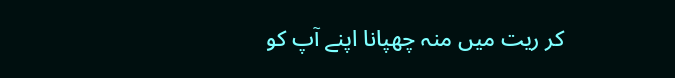کر ریت میں منہ چھپانا اپنے آپ کو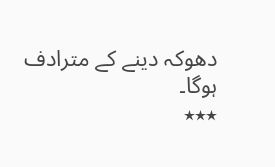دھوکہ دینے کے مترادف ہوگا۔
٭٭٭